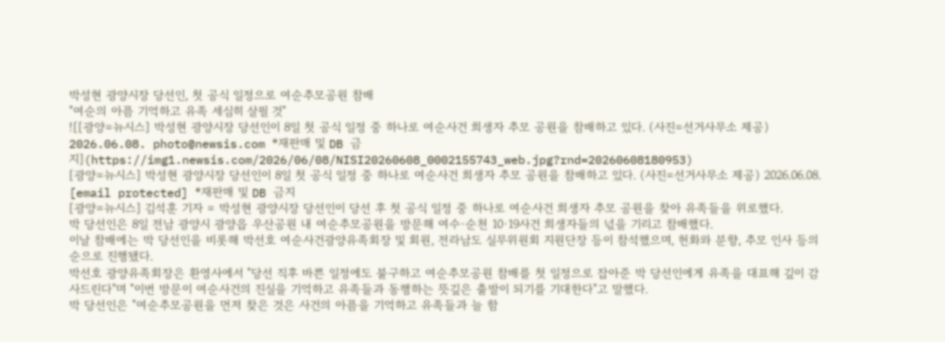박성현 광양시장 당선인, 첫 공식 일정으로 여순추모공원 참배
"여순의 아픔 기억하고 유족 세심히 살필 것"
![[광양=뉴시스] 박성현 광양시장 당선인이 8일 첫 공식 일정 중 하나로 여순사건 희생자 추모 공원을 참배하고 있다. (사진=선거사무소 제공) 2026.06.08. photo@newsis.com *재판매 및 DB 금지](https://img1.newsis.com/2026/06/08/NISI20260608_0002155743_web.jpg?rnd=20260608180953)
[광양=뉴시스] 박성현 광양시장 당선인이 8일 첫 공식 일정 중 하나로 여순사건 희생자 추모 공원을 참배하고 있다. (사진=선거사무소 제공) 2026.06.08. [email protected] *재판매 및 DB 금지
[광양=뉴시스] 김석훈 기자 = 박성현 광양시장 당선인이 당선 후 첫 공식 일정 중 하나로 여순사건 희생자 추모 공원을 찾아 유족들을 위로했다.
박 당선인은 8일 전남 광양시 광양읍 우산공원 내 여순추모공원을 방문해 여수·순천 10·19사건 희생자들의 넋을 기리고 참배했다.
이날 참배에는 박 당선인을 비롯해 박선호 여순사건광양유족회장 및 회원, 전라남도 실무위원회 지원단장 등이 참석했으며, 헌화와 분향, 추모 인사 등의 순으로 진행됐다.
박선호 광양유족회장은 환영사에서 "당선 직후 바쁜 일정에도 불구하고 여순추모공원 참배를 첫 일정으로 잡아준 박 당선인에게 유족을 대표해 깊이 감사드린다"며 "이번 방문이 여순사건의 진실을 기억하고 유족들과 동행하는 뜻깊은 출발이 되기를 기대한다"고 말했다.
박 당선인은 "여순추모공원을 먼저 찾은 것은 사건의 아픔을 기억하고 유족들과 늘 함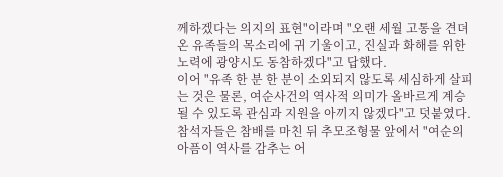께하겠다는 의지의 표현"이라며 "오랜 세월 고통을 견뎌온 유족들의 목소리에 귀 기울이고, 진실과 화해를 위한 노력에 광양시도 동참하겠다"고 답했다.
이어 "유족 한 분 한 분이 소외되지 않도록 세심하게 살피는 것은 물론, 여순사건의 역사적 의미가 올바르게 계승될 수 있도록 관심과 지원을 아끼지 않겠다"고 덧붙였다.
참석자들은 참배를 마친 뒤 추모조형물 앞에서 "여순의 아픔이 역사를 감추는 어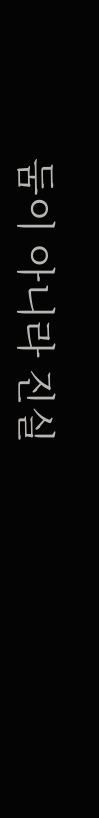둠이 아니라 진실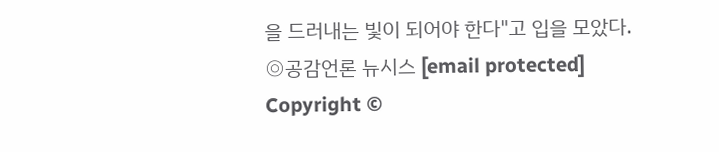을 드러내는 빛이 되어야 한다"고 입을 모았다.
◎공감언론 뉴시스 [email protected]
Copyright ©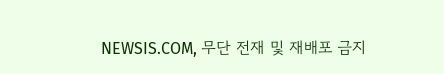NEWSIS.COM, 무단 전재 및 재배포 금지